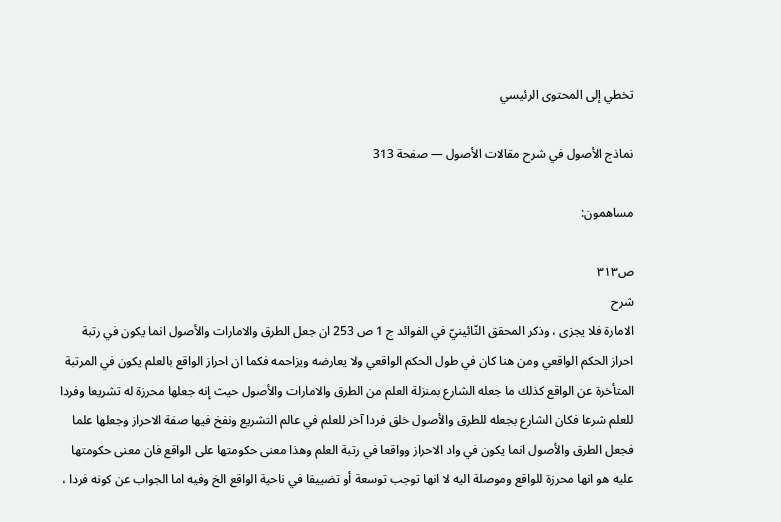تخطي إلى المحتوى الرئيسي

نماذج الأصول في شرح مقالات الأصول — صفحة 313

مساهمون:

ص٣١٣
شرح
الامارة فلا يجزى ، وذكر المحقق النّائينيّ في الفوائد ج 1 ص 253 ان جعل الطرق والامارات والأصول انما يكون في رتبة احراز الحكم الواقعي ومن هنا كان في طول الحكم الواقعي ولا يعارضه ويزاحمه فكما ان احراز الواقع بالعلم يكون في المرتبة المتأخرة عن الواقع كذلك ما جعله الشارع بمنزلة العلم من الطرق والامارات والأصول حيث إنه جعلها محرزة له تشريعا وفردا للعلم شرعا فكان الشارع بجعله للطرق والأصول خلق فردا آخر للعلم في عالم التشريع ونفخ فيها صفة الاحراز وجعلها علما فجعل الطرق والأصول انما يكون في واد الاحراز وواقعا في رتبة العلم وهذا معنى حكومتها على الواقع فان معنى حكومتها عليه هو انها محرزة للواقع وموصلة اليه لا انها توجب توسعة أو تضييقا في ناحية الواقع الخ وفيه اما الجواب عن كونه فردا ،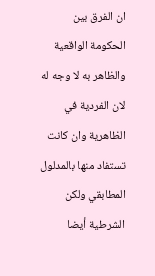ان الفرق بين الحكومة الواقعية والظاهر به لا وجه له لان الفردية في الظاهرية وان كانت تستفاد منها بالمدلول المطابقي ولكن الشرطية أيضا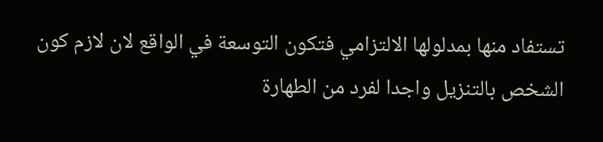تستفاد منها بمدلولها الالتزامي فتكون التوسعة في الواقع لان لازم كون الشخص بالتنزيل واجدا لفرد من الطهارة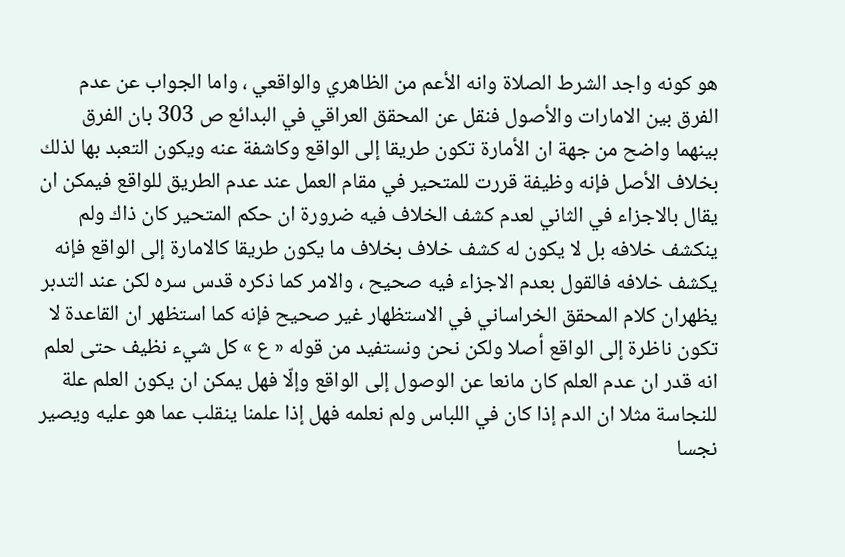هو كونه واجد الشرط الصلاة وانه الأعم من الظاهري والواقعي ، واما الجواب عن عدم الفرق بين الامارات والأصول فنقل عن المحقق العراقي في البدائع ص 303 بان الفرق بينهما واضح من جهة ان الأمارة تكون طريقا إلى الواقع وكاشفة عنه ويكون التعبد بها لذلك بخلاف الأصل فإنه وظيفة قررت للمتحير في مقام العمل عند عدم الطريق للواقع فيمكن ان يقال بالاجزاء في الثاني لعدم كشف الخلاف فيه ضرورة ان حكم المتحير كان ذاك ولم ينكشف خلافه بل لا يكون له كشف خلاف بخلاف ما يكون طريقا كالامارة إلى الواقع فإنه يكشف خلافه فالقول بعدم الاجزاء فيه صحيح ، والامر كما ذكره قدس سره لكن عند التدبر يظهران كلام المحقق الخراساني في الاستظهار غير صحيح فإنه كما استظهر ان القاعدة لا تكون ناظرة إلى الواقع أصلا ولكن نحن ونستفيد من قوله « ع » كل شيء نظيف حتى لعلم انه قدر ان عدم العلم كان مانعا عن الوصول إلى الواقع وإلّا فهل يمكن ان يكون العلم علة للنجاسة مثلا ان الدم إذا كان في اللباس ولم نعلمه فهل إذا علمنا ينقلب عما هو عليه ويصير نجسا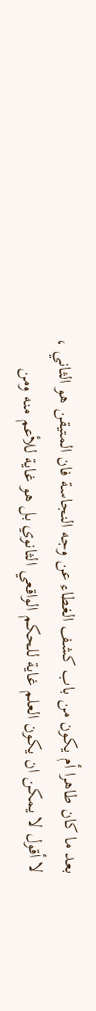بعد ما كان طاهرا أم يكون من باب كشف الغطاء عن وجه النجاسة فان المتيقن هو الثاني ، لا أقول لا يمكن ان يكون العلم غاية للحكم الواقعي الثانوي بل هو غاية للأعم منه ومن